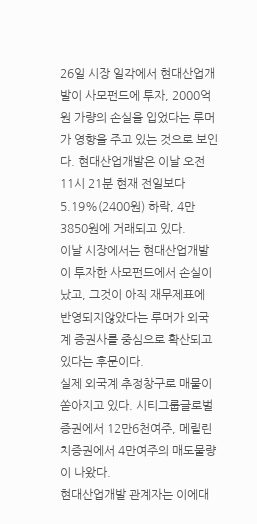26일 시장 일각에서 현대산업개발이 사모펀드에 투자, 2000억원 가량의 손실을 입었다는 루머가 영향을 주고 있는 것으로 보인다. 현대산업개발은 이날 오전 11시 21분 현재 전일보다 5.19%(2400원) 하락, 4만3850원에 거래되고 있다.
이날 시장에서는 현대산업개발이 투자한 사모펀드에서 손실이 났고, 그것이 아직 재무제표에 반영되지않았다는 루머가 외국계 증권사를 중심으로 확산되고 있다는 후문이다.
실제 외국계 추정창구로 매물이 쏟아지고 있다. 시티그룹글로벌증권에서 12만6천여주, 메릴린치증권에서 4만여주의 매도물량이 나왔다.
현대산업개발 관계자는 이에대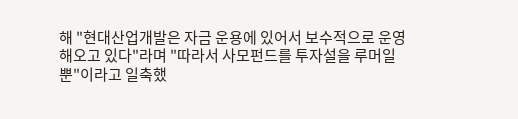해 "현대산업개발은 자금 운용에 있어서 보수적으로 운영해오고 있다"라며 "따라서 사모펀드를 투자설을 루머일뿐"이라고 일축했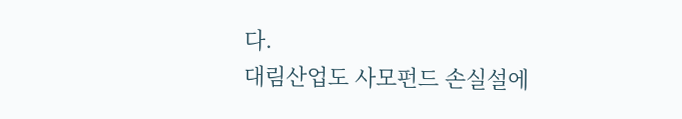다.
대림산업도 사모펀드 손실설에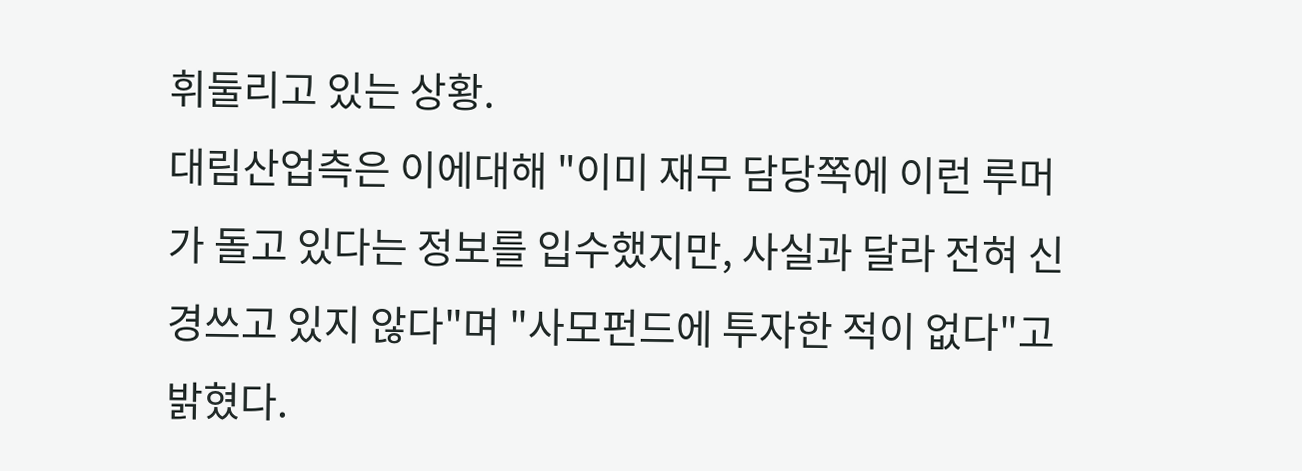휘둘리고 있는 상황.
대림산업측은 이에대해 "이미 재무 담당쪽에 이런 루머가 돌고 있다는 정보를 입수했지만, 사실과 달라 전혀 신경쓰고 있지 않다"며 "사모펀드에 투자한 적이 없다"고 밝혔다.